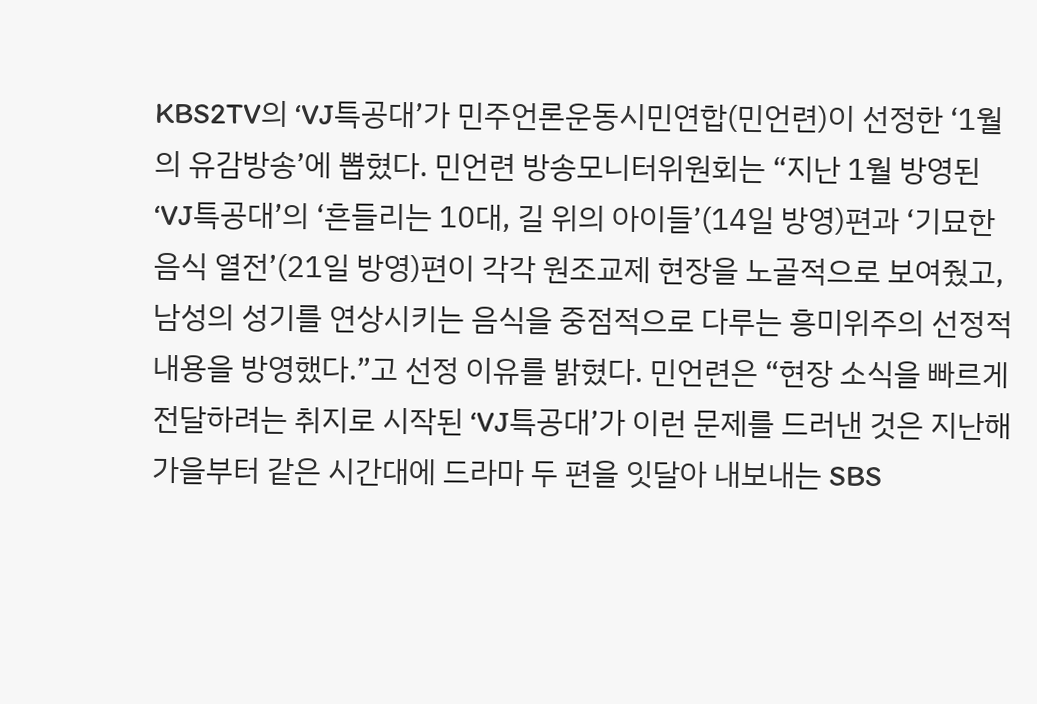KBS2TV의 ‘VJ특공대’가 민주언론운동시민연합(민언련)이 선정한 ‘1월의 유감방송’에 뽑혔다. 민언련 방송모니터위원회는 “지난 1월 방영된 ‘VJ특공대’의 ‘흔들리는 10대, 길 위의 아이들’(14일 방영)편과 ‘기묘한 음식 열전’(21일 방영)편이 각각 원조교제 현장을 노골적으로 보여줬고, 남성의 성기를 연상시키는 음식을 중점적으로 다루는 흥미위주의 선정적 내용을 방영했다.”고 선정 이유를 밝혔다. 민언련은 “현장 소식을 빠르게 전달하려는 취지로 시작된 ‘VJ특공대’가 이런 문제를 드러낸 것은 지난해 가을부터 같은 시간대에 드라마 두 편을 잇달아 내보내는 SBS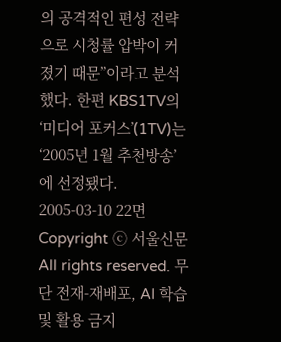의 공격적인 편성 전략으로 시청률 압박이 커졌기 때문”이라고 분석했다. 한편 KBS1TV의 ‘미디어 포커스’(1TV)는 ‘2005년 1월 추천방송’에 선정됐다.
2005-03-10 22면
Copyright ⓒ 서울신문 All rights reserved. 무단 전재-재배포, AI 학습 및 활용 금지